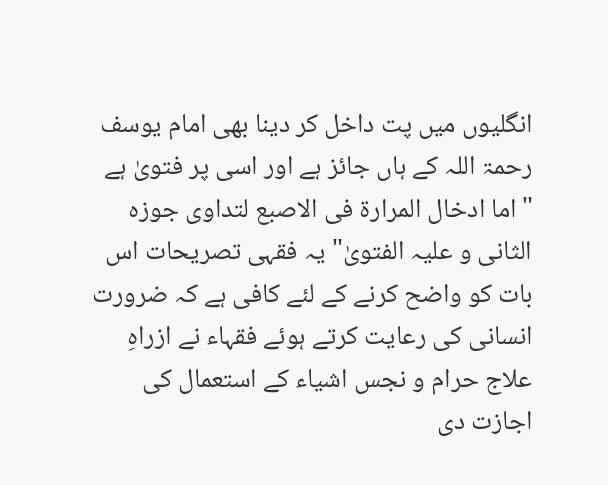انگلیوں میں پت داخل کر دینا بھی امام یوسف رحمۃ اللہ کے ہاں جائز ہے اور اسی پر فتویٰ ہے "اما ادخال المرارۃ فی الاصبع لتداوی جوزہ الثانی و علیہ الفتویٰ" یہ فقہی تصریحات اس بات کو واضح کرنے کے لئے کافی ہے کہ ضرورت انسانی کی رعایت کرتے ہوئے فقہاء نے ازراہِ علاج حرام و نجس اشیاء کے استعمال کی اجازت دی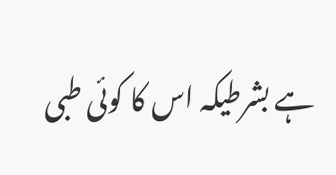ہے بشرطیکہ اس کا کوئی طبی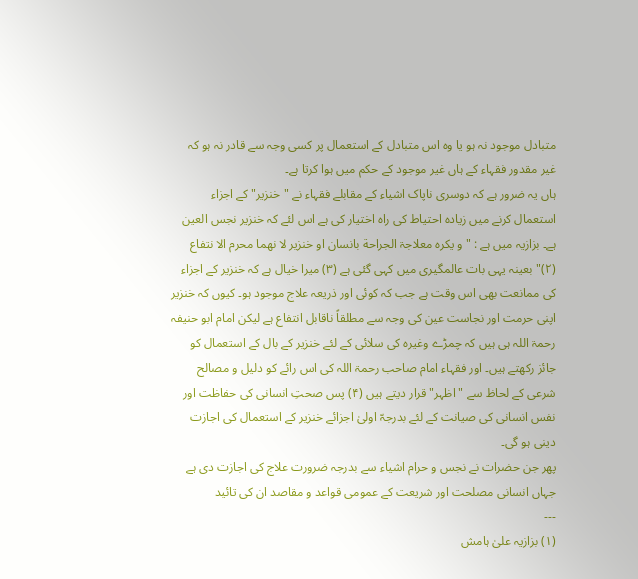متبادل موجود نہ ہو یا وہ اس متبادل کے استعمال پر کسی وجہ سے قادر نہ ہو کہ غیر مقدور فقہاء کے ہاں غیر موجود کے حکم میں ہوا کرتا ہے۔
ہاں یہ ضرور ہے کہ دوسری ناپاک اشیاء کے مقابلے فقہاء نے "خنزیر" کے اجزاء استعمال کرنے میں زیادہ احتیاط کی راہ اختیار کی ہے اس لئے کہ خنزیر نجس العین ہے۔ بزازیہ میں ہے : "و یکرہ معلاجۃ الجراحة بانسان او خنزیر لا نھما محرم الا نتفاع (۲)" بعینہ یہی بات عالمگیری میں کہی گئی ہے (۳) میرا خیال ہے کہ خنزیر کے اجزاء کی ممانعت بھی اس وقت ہے جب کہ کوئی اور ذریعہ علاج موجود ہو۔ کیوں کہ خنزیر اپنی حرمت اور نجاست عین کی وجہ سے مطلقاً ناقابل انتفاع ہے لیکن امام ابو حنیفہ رحمۃ اللہ ہی ہیں کہ چمڑے وغیرہ کی سلائی کے لئے خنزیر کے بال کے استعمال کو جائز رکھتے ہیں۔ اور فقہاء امام صاحب رحمۃ اللہ کی اس رائے کو دلیل و مصالح شرعی کے لحاظ سے "اظہر" قرار دیتے ہیں (۴) پس صحتِ انسانی کی حفاظت اور نفس انسانی کی صیانت کے لئے بدرجہّ اولیٰ اجزائے خنزیر کے استعمال کی اجازت دینی ہو گی۔
پھر جن حضرات نے نجس و حرام اشیاء سے بدرجہ ضرورت علاج کی اجازت دی ہے جہاں انسانی مصلحت اور شریعت کے عمومی قواعد و مقاصد ان کی تائید
---
(۱) بزازیہ علیٰ ہامش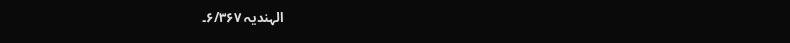الہندیہ ۶/۳۶۷۔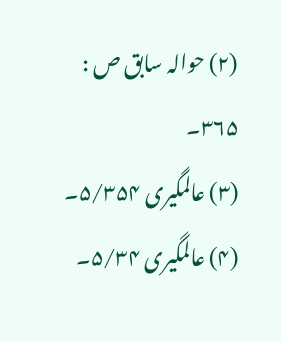(۲) حوالہ سابق ص : ۳۶۵۔
(۳) عالمگیری ۵/۳۵۴۔
(۴) عالمگیری ۵/۳۴۔